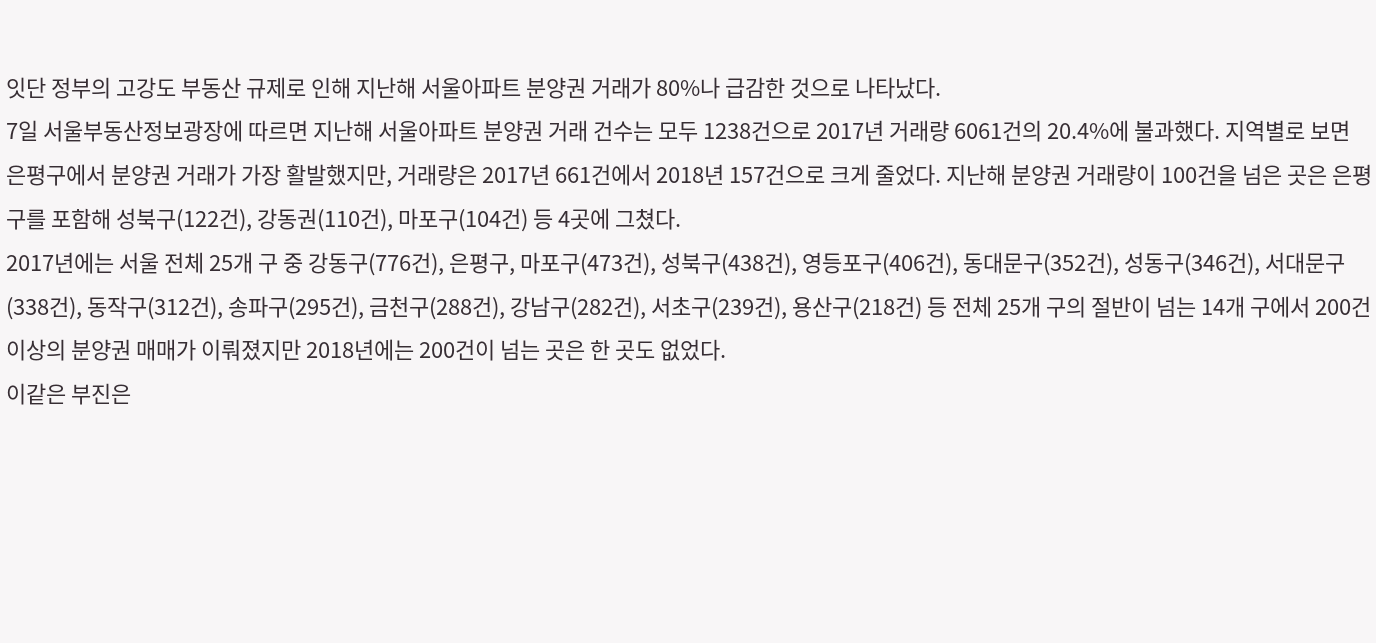잇단 정부의 고강도 부동산 규제로 인해 지난해 서울아파트 분양권 거래가 80%나 급감한 것으로 나타났다.
7일 서울부동산정보광장에 따르면 지난해 서울아파트 분양권 거래 건수는 모두 1238건으로 2017년 거래량 6061건의 20.4%에 불과했다. 지역별로 보면 은평구에서 분양권 거래가 가장 활발했지만, 거래량은 2017년 661건에서 2018년 157건으로 크게 줄었다. 지난해 분양권 거래량이 100건을 넘은 곳은 은평구를 포함해 성북구(122건), 강동권(110건), 마포구(104건) 등 4곳에 그쳤다.
2017년에는 서울 전체 25개 구 중 강동구(776건), 은평구, 마포구(473건), 성북구(438건), 영등포구(406건), 동대문구(352건), 성동구(346건), 서대문구(338건), 동작구(312건), 송파구(295건), 금천구(288건), 강남구(282건), 서초구(239건), 용산구(218건) 등 전체 25개 구의 절반이 넘는 14개 구에서 200건 이상의 분양권 매매가 이뤄졌지만 2018년에는 200건이 넘는 곳은 한 곳도 없었다.
이같은 부진은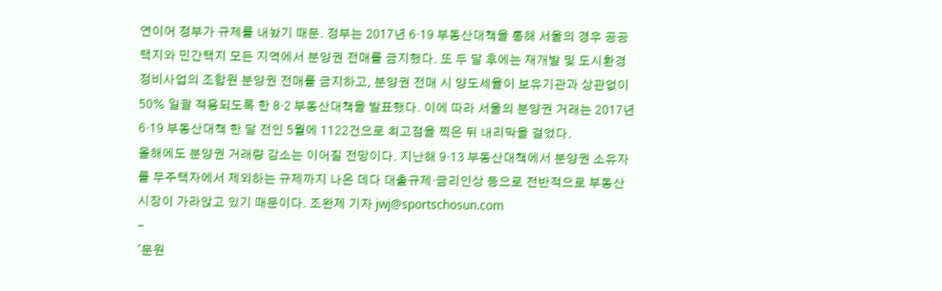연이어 정부가 규제를 내놨기 때문. 정부는 2017년 6·19 부동산대책을 통해 서울의 경우 공공택지와 민간택지 모든 지역에서 분양권 전매를 금지했다. 또 두 달 후에는 재개발 및 도시환경정비사업의 조합원 분양권 전매를 금지하고, 분양권 전매 시 양도세율이 보유기관과 상관없이 50% 일괄 적용되도록 한 8·2 부동산대책을 발표했다. 이에 따라 서울의 분양권 거래는 2017년 6·19 부동산대책 한 달 전인 5월에 1122건으로 최고점을 찍은 뒤 내리막을 걸었다.
올해에도 분양권 거래량 감소는 이어질 전망이다. 지난해 9·13 부동산대책에서 분양권 소유자를 무주택자에서 제외하는 규제까지 나온 데다 대출규제·금리인상 등으로 전반적으로 부동산 시장이 가라앉고 있기 때문이다. 조완제 기자 jwj@sportschosun.com
-
'문원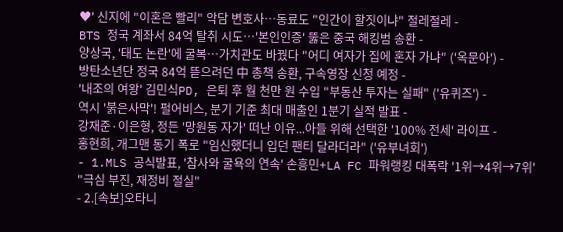♥' 신지에 "이혼은 빨리" 악담 변호사…동료도 "인간이 할짓이냐" 절레절레 -
BTS 정국 계좌서 84억 탈취 시도…'본인인증' 뚫은 중국 해킹범 송환 -
양상국, '태도 논란'에 굴복…가치관도 바꿨다 "어디 여자가 집에 혼자 가냐" ('옥문아') -
방탄소년단 정국 84억 뜯으려던 中 총책 송환, 구속영장 신청 예정 -
'내조의 여왕' 김민식PD, 은퇴 후 월 천만 원 수입 "부동산 투자는 실패" ('유퀴즈') -
역시 '붉은사막'! 펄어비스, 분기 기준 최대 매출인 1분기 실적 발표 -
강재준·이은형, 정든 '망원동 자가' 떠난 이유...아들 위해 선택한 '100% 전세' 라이프 -
홍현희, 개그맨 동기 폭로 "임신했더니 입던 팬티 달라더라" ('유부녀회')
- 1.MLS 공식발표, '참사와 굴욕의 연속' 손흥민+LA FC 파워랭킹 대폭락 '1위→4위→7위' "극심 부진, 재정비 절실"
- 2.[속보]오타니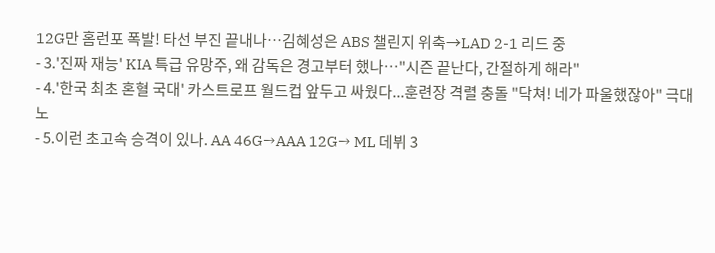12G만 홈런포 폭발! 타선 부진 끝내나…김혜성은 ABS 챌린지 위축→LAD 2-1 리드 중
- 3.'진짜 재능' KIA 특급 유망주, 왜 감독은 경고부터 했나…"시즌 끝난다, 간절하게 해라"
- 4.'한국 최초 혼혈 국대' 카스트로프 월드컵 앞두고 싸웠다...훈련장 격렬 충돌 "닥쳐! 네가 파울했잖아" 극대노
- 5.이런 초고속 승격이 있나. AA 46G→AAA 12G→ ML 데뷔 3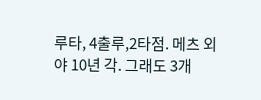루타, 4출루,2타점. 메츠 외야 10년 각. 그래도 3개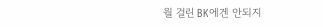월 걸린 BK에겐 안되지